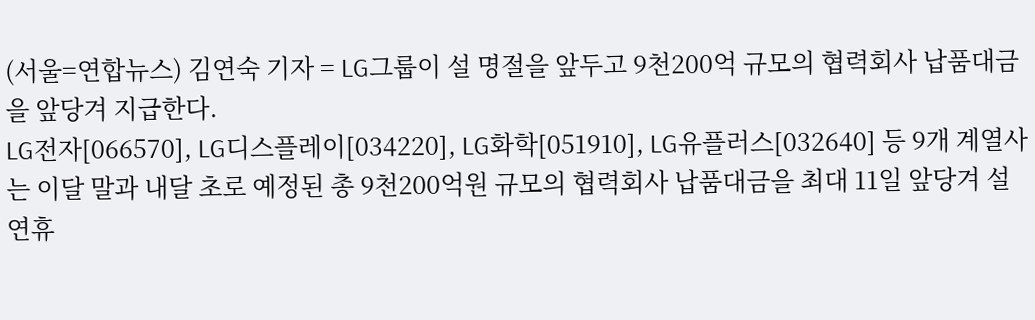(서울=연합뉴스) 김연숙 기자 = LG그룹이 설 명절을 앞두고 9천200억 규모의 협력회사 납품대금을 앞당겨 지급한다.
LG전자[066570], LG디스플레이[034220], LG화학[051910], LG유플러스[032640] 등 9개 계열사는 이달 말과 내달 초로 예정된 총 9천200억원 규모의 협력회사 납품대금을 최대 11일 앞당겨 설 연휴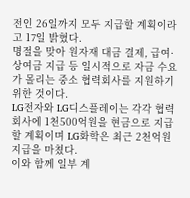전인 26일까지 모두 지급할 계획이라고 17일 밝혔다.
명절을 맞아 원자재 대금 결제, 급여·상여금 지급 등 일시적으로 자금 수요가 몰리는 중소 협력회사를 지원하기 위한 것이다.
LG전자와 LG디스플레이는 각각 협력회사에 1천500억원을 현금으로 지급할 계획이며 LG화학은 최근 2천억원 지급을 마쳤다.
이와 함께 일부 계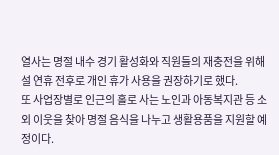열사는 명절 내수 경기 활성화와 직원들의 재충전을 위해 설 연휴 전후로 개인 휴가 사용을 권장하기로 했다.
또 사업장별로 인근의 홀로 사는 노인과 아동복지관 등 소외 이웃을 찾아 명절 음식을 나누고 생활용품을 지원할 예정이다.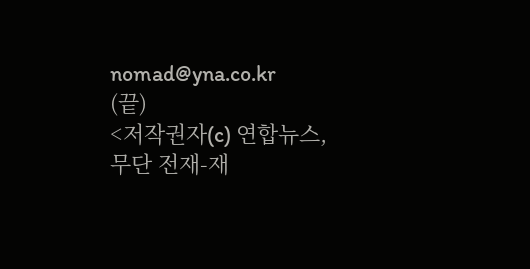nomad@yna.co.kr
(끝)
<저작권자(c) 연합뉴스, 무단 전재-재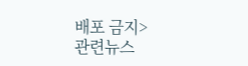배포 금지>
관련뉴스